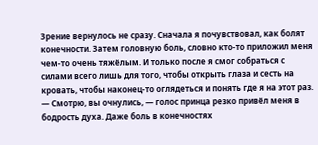Зрение вернулось не сразу. Сначала я почувствовал, как болят конечности. Затем головную боль, словно кто-то приложил меня чем-то очень тяжёлым. И только после я смог собраться с силами всего лишь для того, чтобы открыть глаза и сесть на кровать, чтобы наконец-то оглядеться и понять где я на этот раз.
— Смотрю, вы очнулись, — голос принца резко привёл меня в бодрость духа. Даже боль в конечностях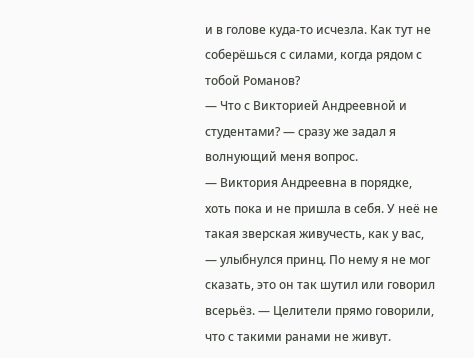и в голове куда-то исчезла. Как тут не соберёшься с силами, когда рядом с тобой Романов?
— Что с Викторией Андреевной и студентами? — сразу же задал я волнующий меня вопрос.
— Виктория Андреевна в порядке, хоть пока и не пришла в себя. У неё не такая зверская живучесть, как у вас, — улыбнулся принц. По нему я не мог сказать, это он так шутил или говорил всерьёз. — Целители прямо говорили, что с такими ранами не живут.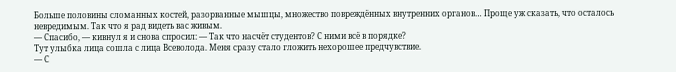Больше половины сломанных костей, разорванные мышцы, множество повреждённых внутренних органов… Проще уж сказать, что осталось невредимым. Так что я рад видеть вас живым.
— Спасибо, — кивнул я и снова спросил: — Так что насчёт студентов? С ними всё в порядке?
Тут улыбка лица сошла с лица Всеволода. Меня сразу стало гложить нехорошее предчувствие.
— С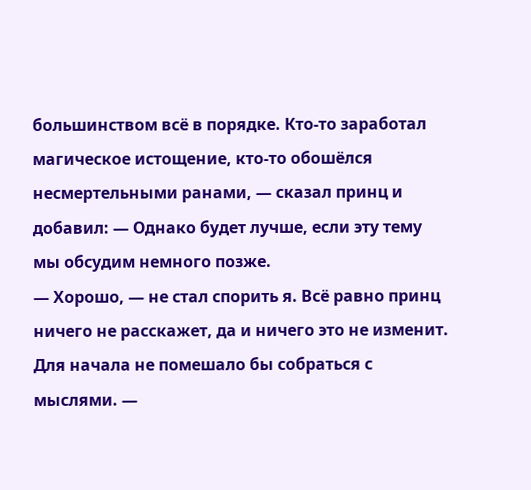большинством всё в порядке. Кто-то заработал магическое истощение, кто-то обошёлся несмертельными ранами, — сказал принц и добавил: — Однако будет лучше, если эту тему мы обсудим немного позже.
— Хорошо, — не стал спорить я. Всё равно принц ничего не расскажет, да и ничего это не изменит. Для начала не помешало бы собраться с мыслями. —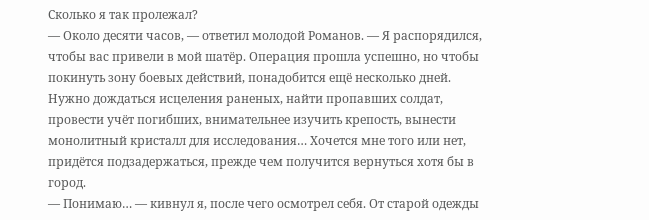Сколько я так пролежал?
— Около десяти часов, — ответил молодой Романов. — Я распорядился, чтобы вас привели в мой шатёр. Операция прошла успешно, но чтобы покинуть зону боевых действий, понадобится ещё несколько дней. Нужно дождаться исцеления раненых, найти пропавших солдат, провести учёт погибших, внимательнее изучить крепость, вынести монолитный кристалл для исследования… Хочется мне того или нет, придётся подзадержаться, прежде чем получится вернуться хотя бы в город.
— Понимаю… — кивнул я, после чего осмотрел себя. От старой одежды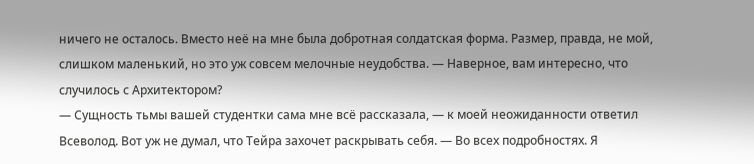ничего не осталось. Вместо неё на мне была добротная солдатская форма. Размер, правда, не мой, слишком маленький, но это уж совсем мелочные неудобства. — Наверное, вам интересно, что случилось с Архитектором?
— Сущность тьмы вашей студентки сама мне всё рассказала, — к моей неожиданности ответил Всеволод. Вот уж не думал, что Тейра захочет раскрывать себя. — Во всех подробностях. Я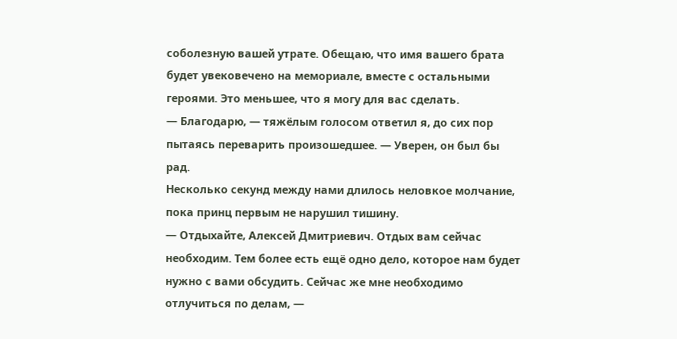соболезную вашей утрате. Обещаю, что имя вашего брата будет увековечено на мемориале, вместе с остальными героями. Это меньшее, что я могу для вас сделать.
— Благодарю, — тяжёлым голосом ответил я, до сих пор пытаясь переварить произошедшее. — Уверен, он был бы рад.
Несколько секунд между нами длилось неловкое молчание, пока принц первым не нарушил тишину.
— Отдыхайте, Алексей Дмитриевич. Отдых вам сейчас необходим. Тем более есть ещё одно дело, которое нам будет нужно с вами обсудить. Сейчас же мне необходимо отлучиться по делам, —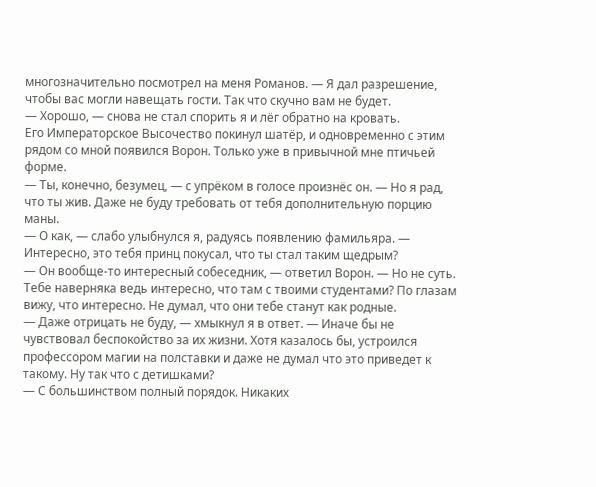многозначительно посмотрел на меня Романов. — Я дал разрешение, чтобы вас могли навещать гости. Так что скучно вам не будет.
— Хорошо, — снова не стал спорить я и лёг обратно на кровать.
Его Императорское Высочество покинул шатёр, и одновременно с этим рядом со мной появился Ворон. Только уже в привычной мне птичьей форме.
— Ты, конечно, безумец, — с упрёком в голосе произнёс он. — Но я рад, что ты жив. Даже не буду требовать от тебя дополнительную порцию маны.
— О как, — слабо улыбнулся я, радуясь появлению фамильяра. — Интересно, это тебя принц покусал, что ты стал таким щедрым?
— Он вообще-то интересный собеседник, — ответил Ворон. — Но не суть. Тебе наверняка ведь интересно, что там с твоими студентами? По глазам вижу, что интересно. Не думал, что они тебе станут как родные.
— Даже отрицать не буду, — хмыкнул я в ответ. — Иначе бы не чувствовал беспокойство за их жизни. Хотя казалось бы, устроился профессором магии на полставки и даже не думал что это приведет к такому. Ну так что с детишками?
— С большинством полный порядок. Никаких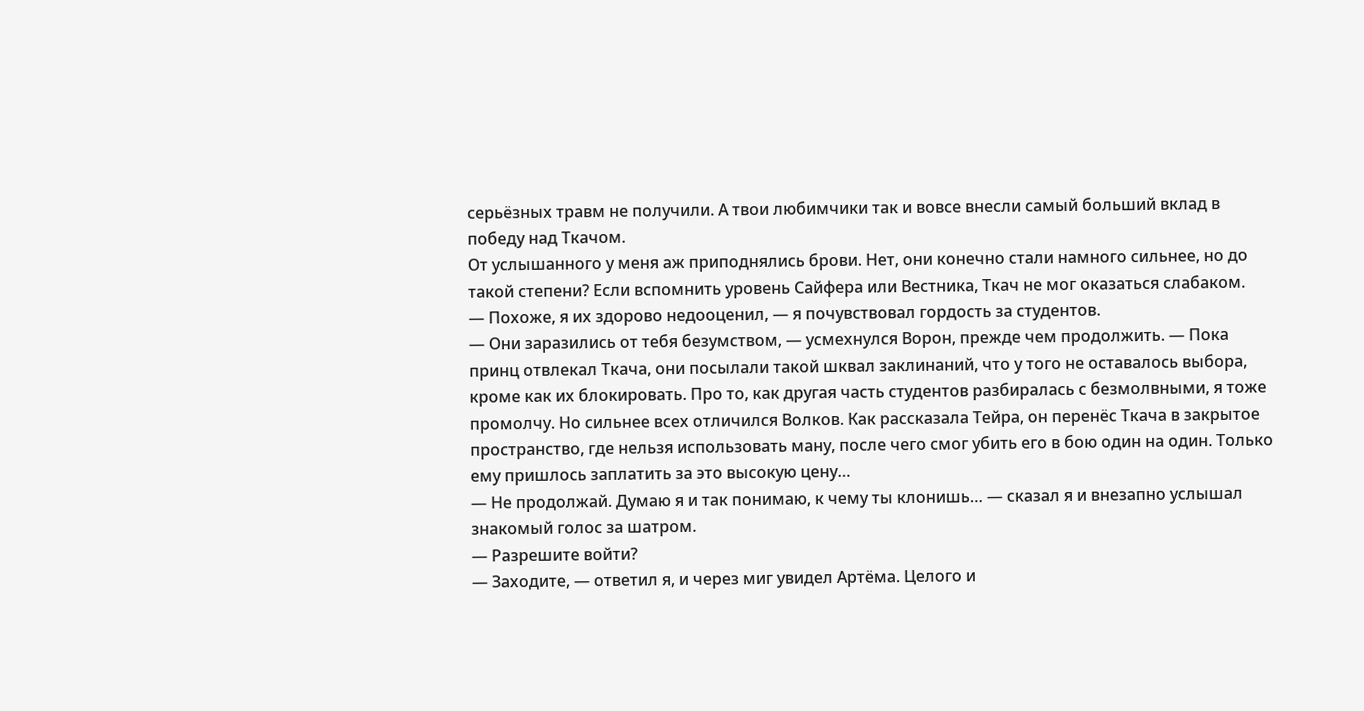серьёзных травм не получили. А твои любимчики так и вовсе внесли самый больший вклад в победу над Ткачом.
От услышанного у меня аж приподнялись брови. Нет, они конечно стали намного сильнее, но до такой степени? Если вспомнить уровень Сайфера или Вестника, Ткач не мог оказаться слабаком.
— Похоже, я их здорово недооценил, — я почувствовал гордость за студентов.
— Они заразились от тебя безумством, — усмехнулся Ворон, прежде чем продолжить. — Пока принц отвлекал Ткача, они посылали такой шквал заклинаний, что у того не оставалось выбора, кроме как их блокировать. Про то, как другая часть студентов разбиралась с безмолвными, я тоже промолчу. Но сильнее всех отличился Волков. Как рассказала Тейра, он перенёс Ткача в закрытое пространство, где нельзя использовать ману, после чего смог убить его в бою один на один. Только ему пришлось заплатить за это высокую цену…
— Не продолжай. Думаю я и так понимаю, к чему ты клонишь… — сказал я и внезапно услышал знакомый голос за шатром.
— Разрешите войти?
— Заходите, — ответил я, и через миг увидел Артёма. Целого и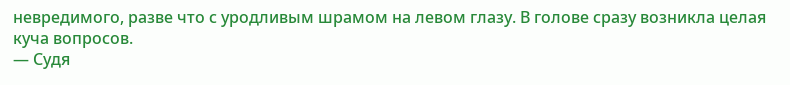невредимого, разве что с уродливым шрамом на левом глазу. В голове сразу возникла целая куча вопросов.
— Судя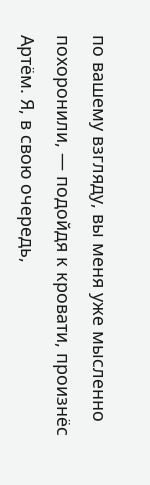по вашему взгляду, вы меня уже мысленно похоронили, — подойдя к кровати, произнёс Артём. Я, в свою очередь,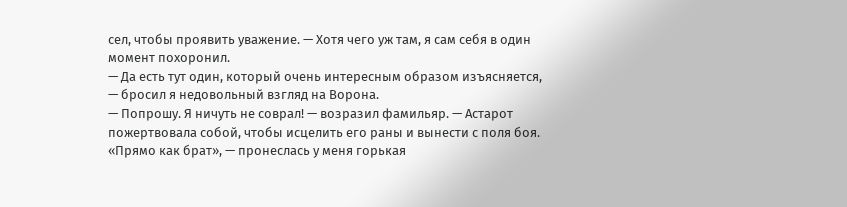сел, чтобы проявить уважение. — Хотя чего уж там, я сам себя в один момент похоронил.
— Да есть тут один, который очень интересным образом изъясняется, — бросил я недовольный взгляд на Ворона.
— Попрошу. Я ничуть не соврал! — возразил фамильяр. — Астарот пожертвовала собой, чтобы исцелить его раны и вынести с поля боя.
«Прямо как брат», — пронеслась у меня горькая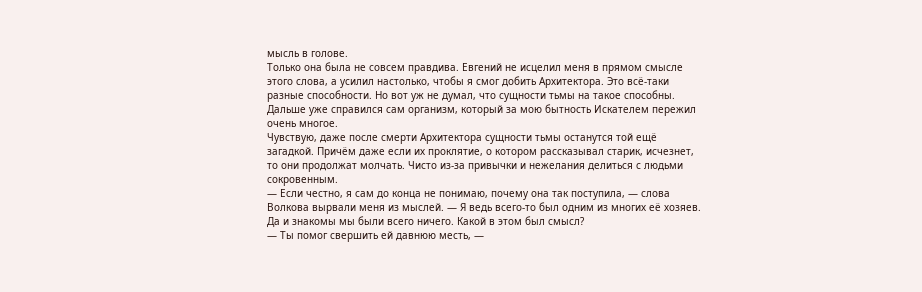мысль в голове.
Только она была не совсем правдива. Евгений не исцелил меня в прямом смысле этого слова, а усилил настолько, чтобы я смог добить Архитектора. Это всё-таки разные способности. Но вот уж не думал, что сущности тьмы на такое способны. Дальше уже справился сам организм, который за мою бытность Искателем пережил очень многое.
Чувствую, даже после смерти Архитектора сущности тьмы останутся той ещё загадкой. Причём даже если их проклятие, о котором рассказывал старик, исчезнет, то они продолжат молчать. Чисто из-за привычки и нежелания делиться с людьми сокровенным.
— Если честно, я сам до конца не понимаю, почему она так поступила, — слова Волкова вырвали меня из мыслей. — Я ведь всего-то был одним из многих её хозяев. Да и знакомы мы были всего ничего. Какой в этом был смысл?
— Ты помог свершить ей давнюю месть, —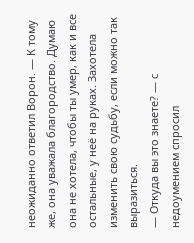неожиданно ответил Ворон. — К тому же, она уважала благородство. Думаю она не хотела, чтобы ты умер, как и все остальные, у неё на руках. Захотела изменить свою судьбу, если можно так выразиться.
— Откуда вы это знаете? — с недоумением спросил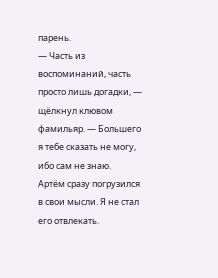парень.
— Часть из воспоминаний, часть просто лишь догадки, — щёлкнул клювом фамильяр. — Большего я тебе сказать не могу, ибо сам не знаю.
Артём сразу погрузился в свои мысли. Я не стал его отвлекать.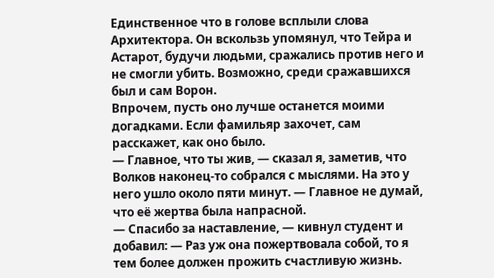Единственное что в голове всплыли слова Архитектора. Он вскользь упомянул, что Тейра и Астарот, будучи людьми, сражались против него и не смогли убить. Возможно, среди сражавшихся был и сам Ворон.
Впрочем, пусть оно лучше останется моими догадками. Если фамильяр захочет, сам расскажет, как оно было.
— Главное, что ты жив, — сказал я, заметив, что Волков наконец-то собрался с мыслями. На это у него ушло около пяти минут. — Главное не думай, что её жертва была напрасной.
— Спасибо за наставление, — кивнул студент и добавил: — Раз уж она пожертвовала собой, то я тем более должен прожить счастливую жизнь.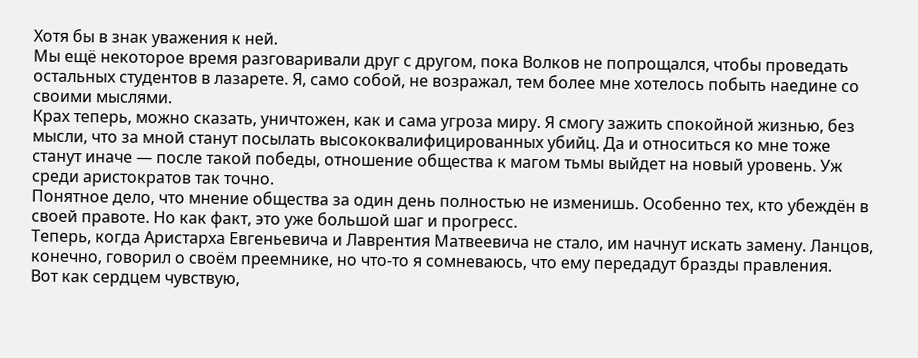Хотя бы в знак уважения к ней.
Мы ещё некоторое время разговаривали друг с другом, пока Волков не попрощался, чтобы проведать остальных студентов в лазарете. Я, само собой, не возражал, тем более мне хотелось побыть наедине со своими мыслями.
Крах теперь, можно сказать, уничтожен, как и сама угроза миру. Я смогу зажить спокойной жизнью, без мысли, что за мной станут посылать высококвалифицированных убийц. Да и относиться ко мне тоже станут иначе — после такой победы, отношение общества к магом тьмы выйдет на новый уровень. Уж среди аристократов так точно.
Понятное дело, что мнение общества за один день полностью не изменишь. Особенно тех, кто убеждён в своей правоте. Но как факт, это уже большой шаг и прогресс.
Теперь, когда Аристарха Евгеньевича и Лаврентия Матвеевича не стало, им начнут искать замену. Ланцов, конечно, говорил о своём преемнике, но что-то я сомневаюсь, что ему передадут бразды правления.
Вот как сердцем чувствую,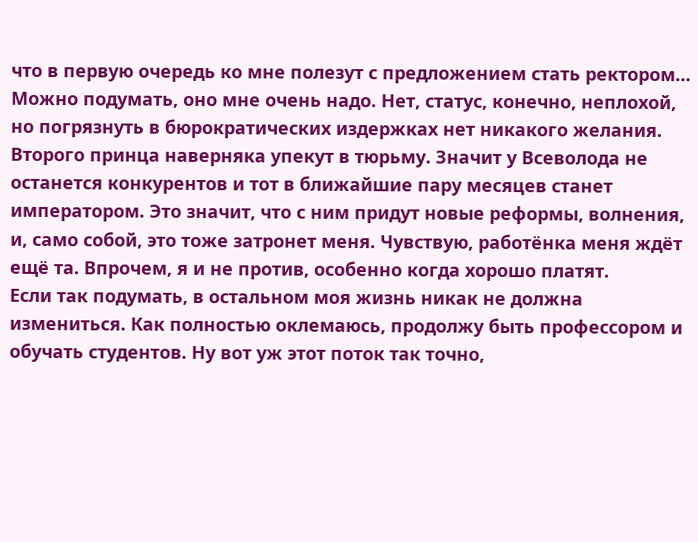что в первую очередь ко мне полезут с предложением стать ректором… Можно подумать, оно мне очень надо. Нет, статус, конечно, неплохой, но погрязнуть в бюрократических издержках нет никакого желания.
Второго принца наверняка упекут в тюрьму. Значит у Всеволода не останется конкурентов и тот в ближайшие пару месяцев станет императором. Это значит, что с ним придут новые реформы, волнения, и, само собой, это тоже затронет меня. Чувствую, работёнка меня ждёт ещё та. Впрочем, я и не против, особенно когда хорошо платят.
Если так подумать, в остальном моя жизнь никак не должна измениться. Как полностью оклемаюсь, продолжу быть профессором и обучать студентов. Ну вот уж этот поток так точно,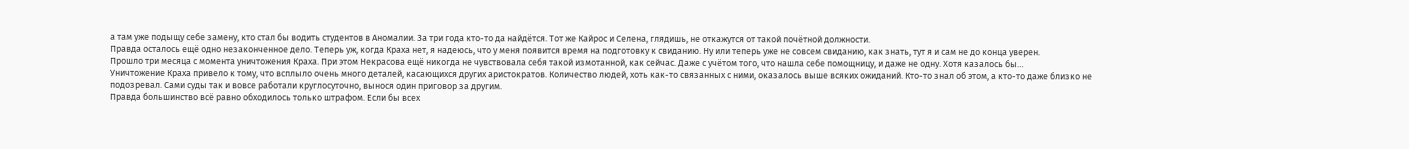а там уже подыщу себе замену, кто стал бы водить студентов в Аномалии. За три года кто-то да найдётся. Тот же Кайрос и Селена, глядишь, не откажутся от такой почётной должности.
Правда осталось ещё одно незаконченное дело. Теперь уж, когда Краха нет, я надеюсь, что у меня появится время на подготовку к свиданию. Ну или теперь уже не совсем свиданию, как знать, тут я и сам не до конца уверен.
Прошло три месяца с момента уничтожения Краха. При этом Некрасова ещё никогда не чувствовала себя такой измотанной, как сейчас. Даже с учётом того, что нашла себе помощницу, и даже не одну. Хотя казалось бы…
Уничтожение Краха привело к тому, что всплыло очень много деталей, касающихся других аристократов. Количество людей, хоть как-то связанных с ними, оказалось выше всяких ожиданий. Кто-то знал об этом, а кто-то даже близко не подозревал. Сами суды так и вовсе работали круглосуточно, вынося один приговор за другим.
Правда большинство всё равно обходилось только штрафом. Если бы всех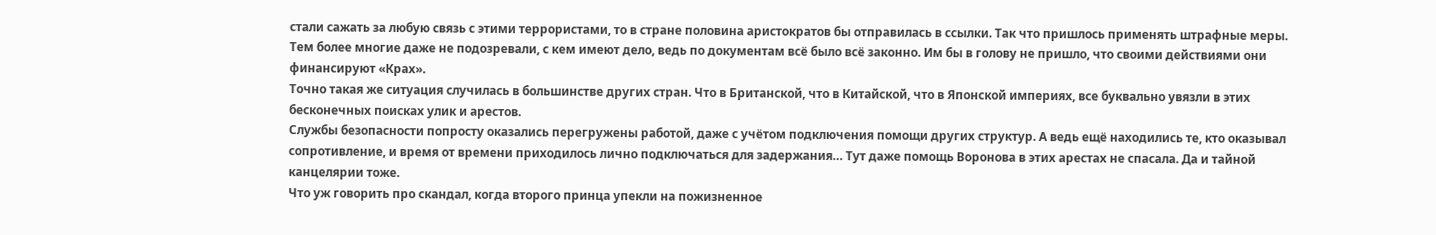стали сажать за любую связь с этими террористами, то в стране половина аристократов бы отправилась в ссылки. Так что пришлось применять штрафные меры. Тем более многие даже не подозревали, с кем имеют дело, ведь по документам всё было всё законно. Им бы в голову не пришло, что своими действиями они финансируют «Крах».
Точно такая же ситуация случилась в большинстве других стран. Что в Британской, что в Китайской, что в Японской империях, все буквально увязли в этих бесконечных поисках улик и арестов.
Службы безопасности попросту оказались перегружены работой, даже с учётом подключения помощи других структур. А ведь ещё находились те, кто оказывал сопротивление, и время от времени приходилось лично подключаться для задержания… Тут даже помощь Воронова в этих арестах не спасала. Да и тайной канцелярии тоже.
Что уж говорить про скандал, когда второго принца упекли на пожизненное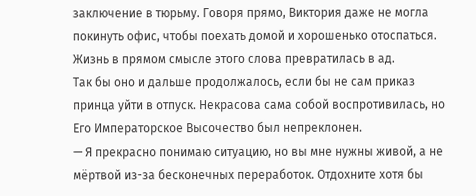заключение в тюрьму. Говоря прямо, Виктория даже не могла покинуть офис, чтобы поехать домой и хорошенько отоспаться. Жизнь в прямом смысле этого слова превратилась в ад.
Так бы оно и дальше продолжалось, если бы не сам приказ принца уйти в отпуск. Некрасова сама собой воспротивилась, но Его Императорское Высочество был непреклонен.
— Я прекрасно понимаю ситуацию, но вы мне нужны живой, а не мёртвой из-за бесконечных переработок. Отдохните хотя бы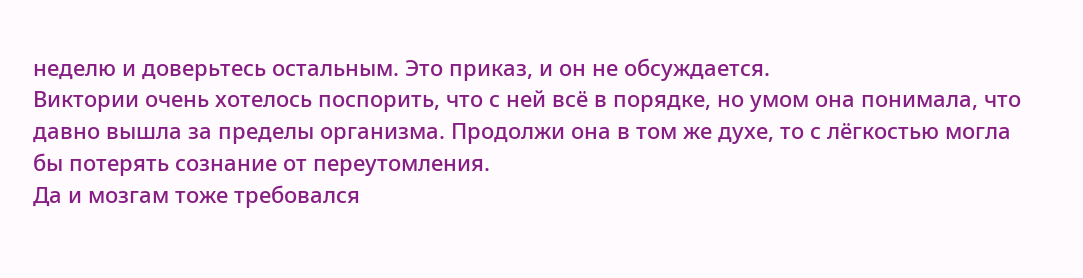неделю и доверьтесь остальным. Это приказ, и он не обсуждается.
Виктории очень хотелось поспорить, что с ней всё в порядке, но умом она понимала, что давно вышла за пределы организма. Продолжи она в том же духе, то с лёгкостью могла бы потерять сознание от переутомления.
Да и мозгам тоже требовался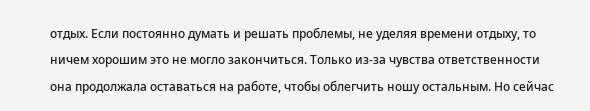отдых. Если постоянно думать и решать проблемы, не уделяя времени отдыху, то ничем хорошим это не могло закончиться. Только из-за чувства ответственности она продолжала оставаться на работе, чтобы облегчить ношу остальным. Но сейчас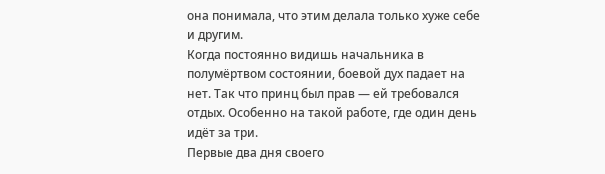она понимала, что этим делала только хуже себе и другим.
Когда постоянно видишь начальника в полумёртвом состоянии, боевой дух падает на нет. Так что принц был прав — ей требовался отдых. Особенно на такой работе, где один день идёт за три.
Первые два дня своего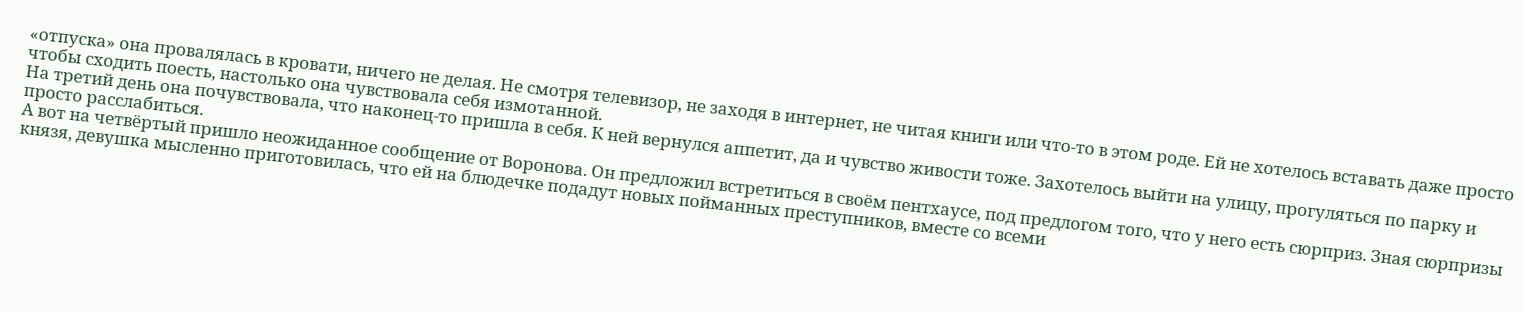«отпуска» она провалялась в кровати, ничего не делая. Не смотря телевизор, не заходя в интернет, не читая книги или что-то в этом роде. Ей не хотелось вставать даже просто чтобы сходить поесть, настолько она чувствовала себя измотанной.
На третий день она почувствовала, что наконец-то пришла в себя. К ней вернулся аппетит, да и чувство живости тоже. Захотелось выйти на улицу, прогуляться по парку и просто расслабиться.
А вот на четвёртый пришло неожиданное сообщение от Воронова. Он предложил встретиться в своём пентхаусе, под предлогом того, что у него есть сюрприз. Зная сюрпризы князя, девушка мысленно приготовилась, что ей на блюдечке подадут новых пойманных преступников, вместе со всеми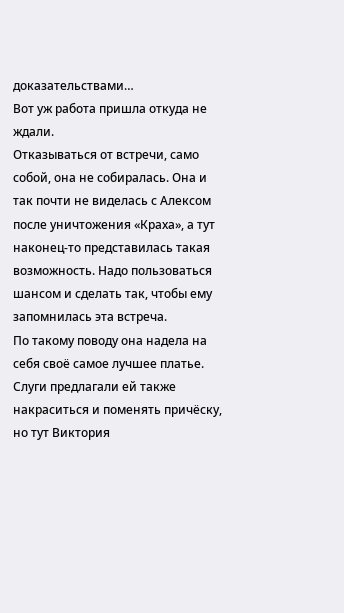доказательствами…
Вот уж работа пришла откуда не ждали.
Отказываться от встречи, само собой, она не собиралась. Она и так почти не виделась с Алексом после уничтожения «Краха», а тут наконец-то представилась такая возможность. Надо пользоваться шансом и сделать так, чтобы ему запомнилась эта встреча.
По такому поводу она надела на себя своё самое лучшее платье. Слуги предлагали ей также накраситься и поменять причёску, но тут Виктория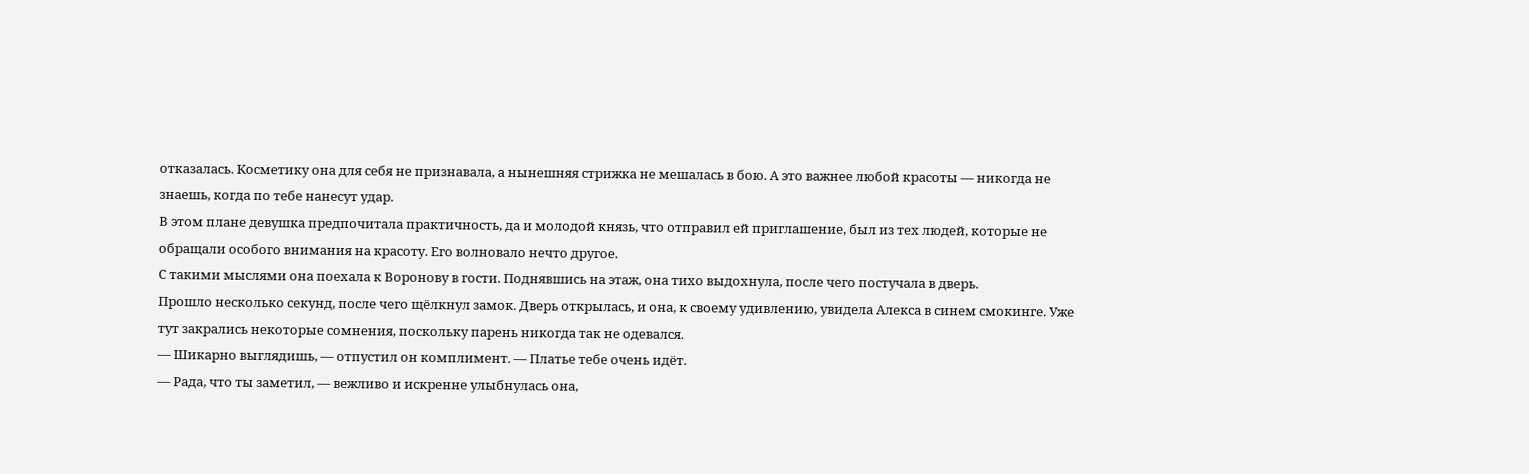отказалась. Косметику она для себя не признавала, а нынешняя стрижка не мешалась в бою. А это важнее любой красоты — никогда не знаешь, когда по тебе нанесут удар.
В этом плане девушка предпочитала практичность, да и молодой князь, что отправил ей приглашение, был из тех людей, которые не обращали особого внимания на красоту. Его волновало нечто другое.
С такими мыслями она поехала к Воронову в гости. Поднявшись на этаж, она тихо выдохнула, после чего постучала в дверь.
Прошло несколько секунд, после чего щёлкнул замок. Дверь открылась, и она, к своему удивлению, увидела Алекса в синем смокинге. Уже тут закрались некоторые сомнения, поскольку парень никогда так не одевался.
— Шикарно выглядишь, — отпустил он комплимент. — Платье тебе очень идёт.
— Рада, что ты заметил, — вежливо и искренне улыбнулась она,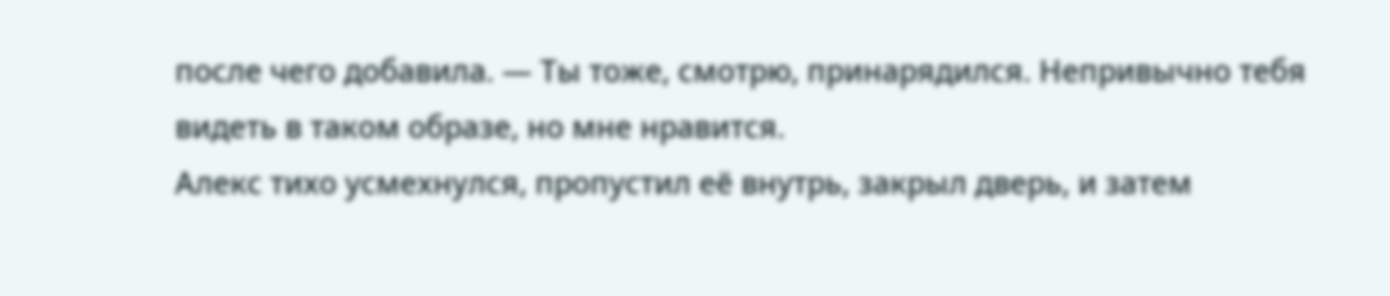после чего добавила. — Ты тоже, смотрю, принарядился. Непривычно тебя видеть в таком образе, но мне нравится.
Алекс тихо усмехнулся, пропустил её внутрь, закрыл дверь, и затем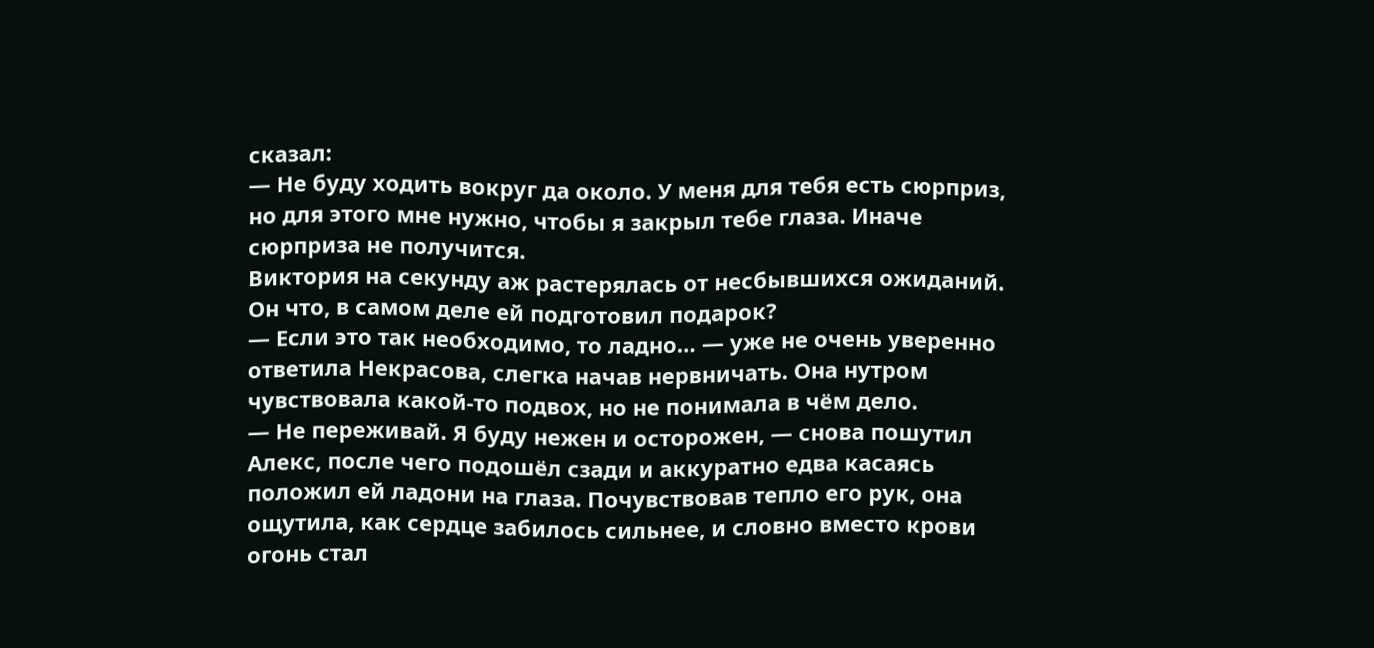сказал:
— Не буду ходить вокруг да около. У меня для тебя есть сюрприз, но для этого мне нужно, чтобы я закрыл тебе глаза. Иначе сюрприза не получится.
Виктория на секунду аж растерялась от несбывшихся ожиданий. Он что, в самом деле ей подготовил подарок?
— Если это так необходимо, то ладно… — уже не очень уверенно ответила Некрасова, слегка начав нервничать. Она нутром чувствовала какой-то подвох, но не понимала в чём дело.
— Не переживай. Я буду нежен и осторожен, — снова пошутил Алекс, после чего подошёл сзади и аккуратно едва касаясь положил ей ладони на глаза. Почувствовав тепло его рук, она ощутила, как сердце забилось сильнее, и словно вместо крови огонь стал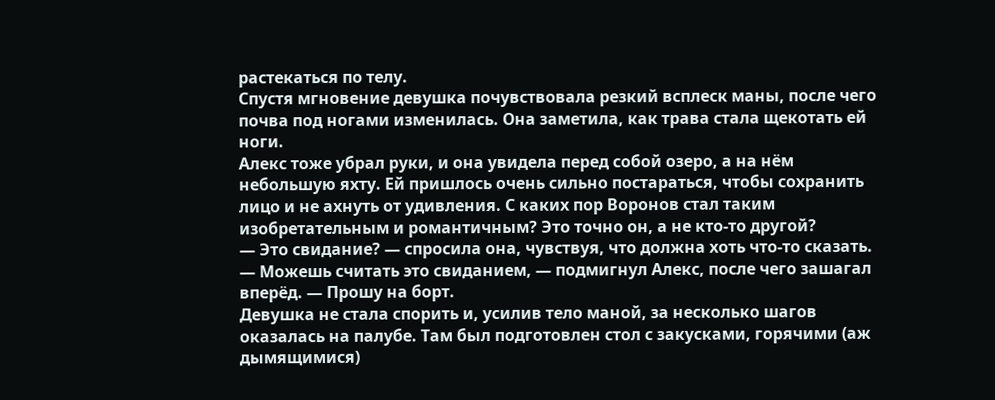растекаться по телу.
Спустя мгновение девушка почувствовала резкий всплеск маны, после чего почва под ногами изменилась. Она заметила, как трава стала щекотать ей ноги.
Алекс тоже убрал руки, и она увидела перед собой озеро, а на нём небольшую яхту. Ей пришлось очень сильно постараться, чтобы сохранить лицо и не ахнуть от удивления. С каких пор Воронов стал таким изобретательным и романтичным? Это точно он, а не кто-то другой?
— Это свидание? — спросила она, чувствуя, что должна хоть что-то сказать.
— Можешь считать это свиданием, — подмигнул Алекс, после чего зашагал вперёд. — Прошу на борт.
Девушка не стала спорить и, усилив тело маной, за несколько шагов оказалась на палубе. Там был подготовлен стол с закусками, горячими (аж дымящимися)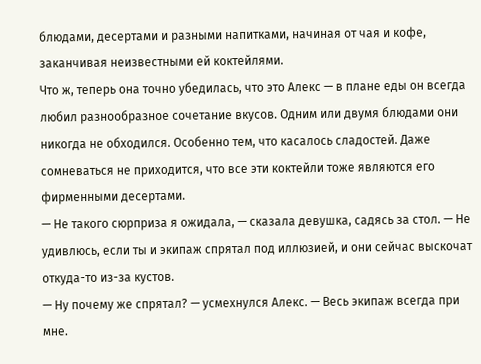блюдами, десертами и разными напитками, начиная от чая и кофе, заканчивая неизвестными ей коктейлями.
Что ж, теперь она точно убедилась, что это Алекс — в плане еды он всегда любил разнообразное сочетание вкусов. Одним или двумя блюдами они никогда не обходился. Особенно тем, что касалось сладостей. Даже сомневаться не приходится, что все эти коктейли тоже являются его фирменными десертами.
— Не такого сюрприза я ожидала, — сказала девушка, садясь за стол. — Не удивлюсь, если ты и экипаж спрятал под иллюзией, и они сейчас выскочат откуда-то из-за кустов.
— Ну почему же спрятал? — усмехнулся Алекс. — Весь экипаж всегда при мне.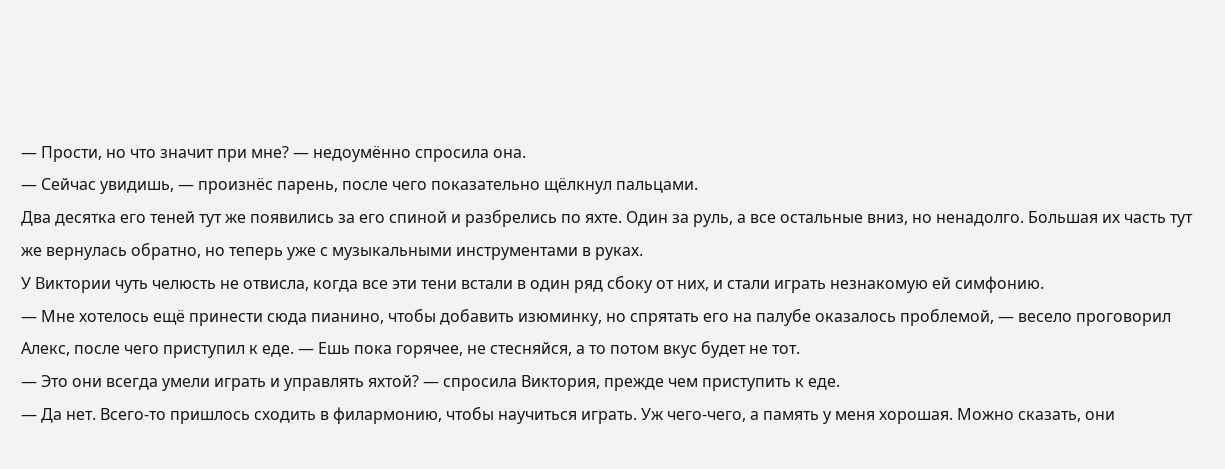— Прости, но что значит при мне? — недоумённо спросила она.
— Сейчас увидишь, — произнёс парень, после чего показательно щёлкнул пальцами.
Два десятка его теней тут же появились за его спиной и разбрелись по яхте. Один за руль, а все остальные вниз, но ненадолго. Большая их часть тут же вернулась обратно, но теперь уже с музыкальными инструментами в руках.
У Виктории чуть челюсть не отвисла, когда все эти тени встали в один ряд сбоку от них, и стали играть незнакомую ей симфонию.
— Мне хотелось ещё принести сюда пианино, чтобы добавить изюминку, но спрятать его на палубе оказалось проблемой, — весело проговорил Алекс, после чего приступил к еде. — Ешь пока горячее, не стесняйся, а то потом вкус будет не тот.
— Это они всегда умели играть и управлять яхтой? — спросила Виктория, прежде чем приступить к еде.
— Да нет. Всего-то пришлось сходить в филармонию, чтобы научиться играть. Уж чего-чего, а память у меня хорошая. Можно сказать, они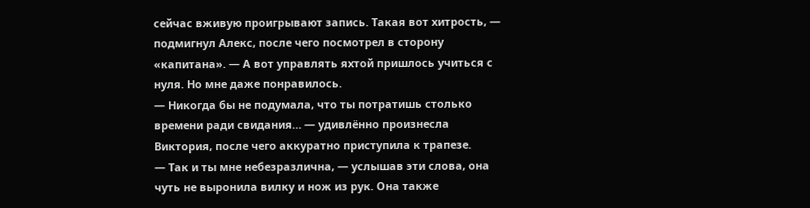сейчас вживую проигрывают запись. Такая вот хитрость, — подмигнул Алекс, после чего посмотрел в сторону «капитана». — А вот управлять яхтой пришлось учиться с нуля. Но мне даже понравилось.
— Никогда бы не подумала, что ты потратишь столько времени ради свидания… — удивлённо произнесла Виктория, после чего аккуратно приступила к трапезе.
— Так и ты мне небезразлична, — услышав эти слова, она чуть не выронила вилку и нож из рук. Она также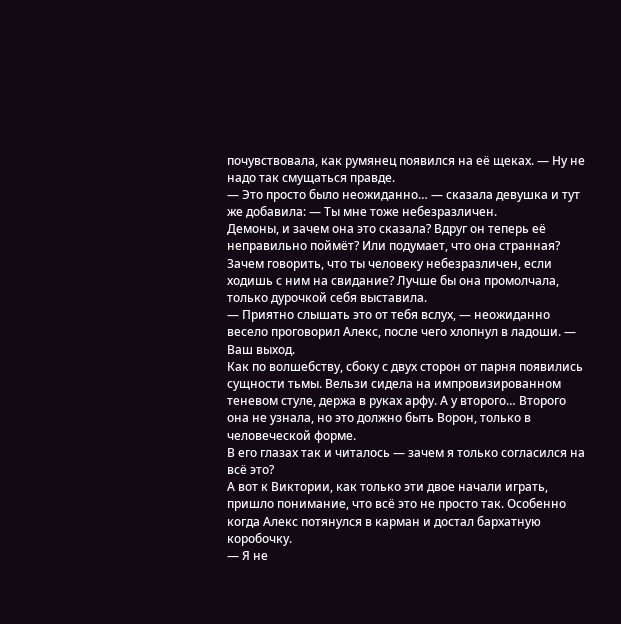почувствовала, как румянец появился на её щеках. — Ну не надо так смущаться правде.
— Это просто было неожиданно… — сказала девушка и тут же добавила: — Ты мне тоже небезразличен.
Демоны, и зачем она это сказала? Вдруг он теперь её неправильно поймёт? Или подумает, что она странная? Зачем говорить, что ты человеку небезразличен, если ходишь с ним на свидание? Лучше бы она промолчала, только дурочкой себя выставила.
— Приятно слышать это от тебя вслух, — неожиданно весело проговорил Алекс, после чего хлопнул в ладоши. — Ваш выход.
Как по волшебству, сбоку с двух сторон от парня появились сущности тьмы. Вельзи сидела на импровизированном теневом стуле, держа в руках арфу. А у второго… Второго она не узнала, но это должно быть Ворон, только в человеческой форме.
В его глазах так и читалось — зачем я только согласился на всё это?
А вот к Виктории, как только эти двое начали играть, пришло понимание, что всё это не просто так. Особенно когда Алекс потянулся в карман и достал бархатную коробочку.
— Я не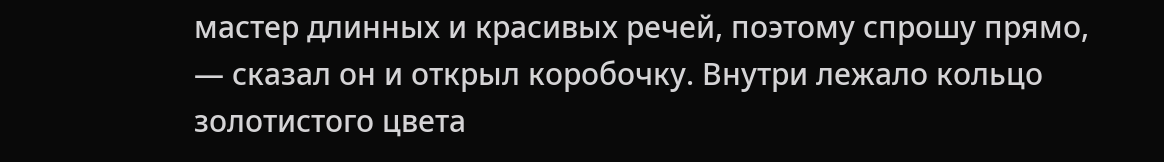мастер длинных и красивых речей, поэтому спрошу прямо, — сказал он и открыл коробочку. Внутри лежало кольцо золотистого цвета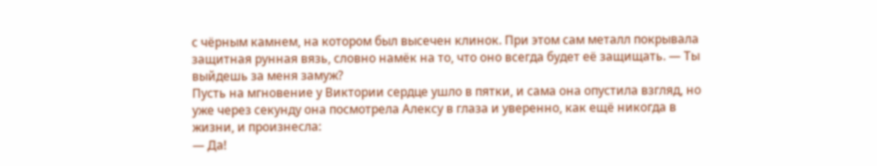с чёрным камнем, на котором был высечен клинок. При этом сам металл покрывала защитная рунная вязь, словно намёк на то, что оно всегда будет её защищать. — Ты выйдешь за меня замуж?
Пусть на мгновение у Виктории сердце ушло в пятки, и сама она опустила взгляд, но уже через секунду она посмотрела Алексу в глаза и уверенно, как ещё никогда в жизни, и произнесла:
— Да!